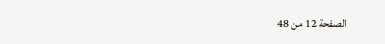الصفحة 12 من 48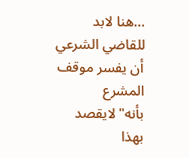…هنا لابد للقاضي الشرعي أن يفسر موقف المشرع بأنه"لايقصد بهذا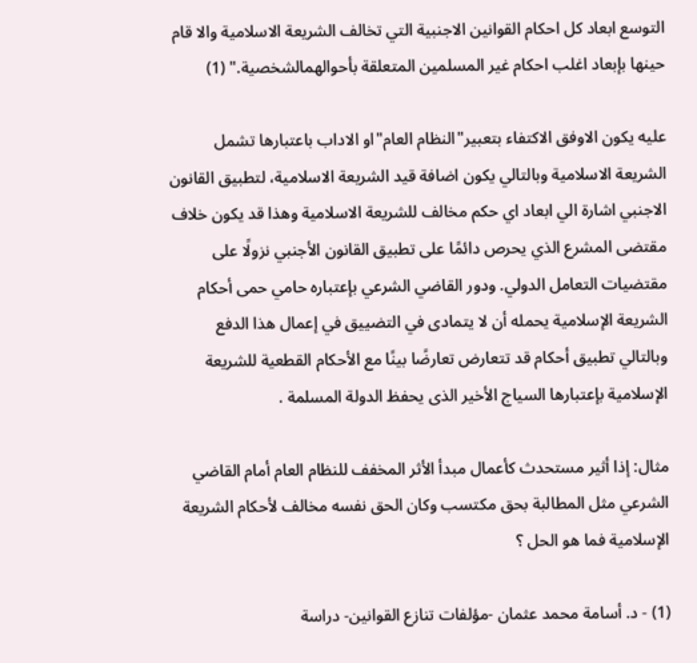التوسع ابعاد كل احكام القوانين الاجنبية التي تخالف الشريعة الاسلامية والا قام حينها بإبعاد اغلب احكام غير المسلمين المتعلقة بأحوالهمالشخصية." (1)

عليه يكون الاوفق الاكتفاء بتعبير"النظام العام"او الاداب باعتبارها تشمل الشريعة الاسلامية وبالتالي يكون اضافة قيد الشريعة الاسلامية، لتطبيق القانون الاجنبي اشارة الي ابعاد اي حكم مخالف للشريعة الاسلامية وهذا قد يكون خلاف مقتضى المشرع الذي يحرص دائمًا على تطبيق القانون الأجنبي نزولًا على مقتضيات التعامل الدولي. ودور القاضي الشرعي بإعتباره حامي حمى أحكام الشريعة الإسلامية يحمله أن لا يتمادى في التضييق في إعمال هذا الدفع وبالتالي تطبيق أحكام قد تتعارض تعارضًا بينًا مع الأحكام القطعية للشريعة الإسلامية بإعتبارها السياج الأخير الذى يحفظ الدولة المسلمة .

مثال: إذا أثير مستحدث كأعمال مبدأ الأثر المخفف للنظام العام أمام القاضي الشرعي مثل المطالبة بحق مكتسب وكان الحق نفسه مخالف لأحكام الشريعة الإسلامية فما هو الحل ؟

(1) - د. أسامة محمد عثمان -مؤلفات تنازع القوانين- دراسة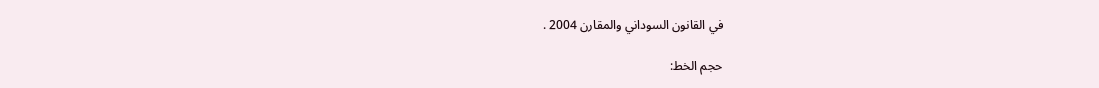في القانون السوداني والمقارن 2004 .

حجم الخط: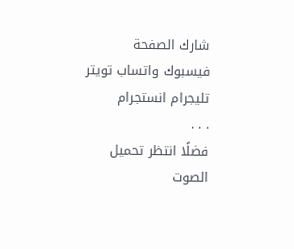شارك الصفحة
فيسبوك واتساب تويتر تليجرام انستجرام
. . .
فضلًا انتظر تحميل الصوت